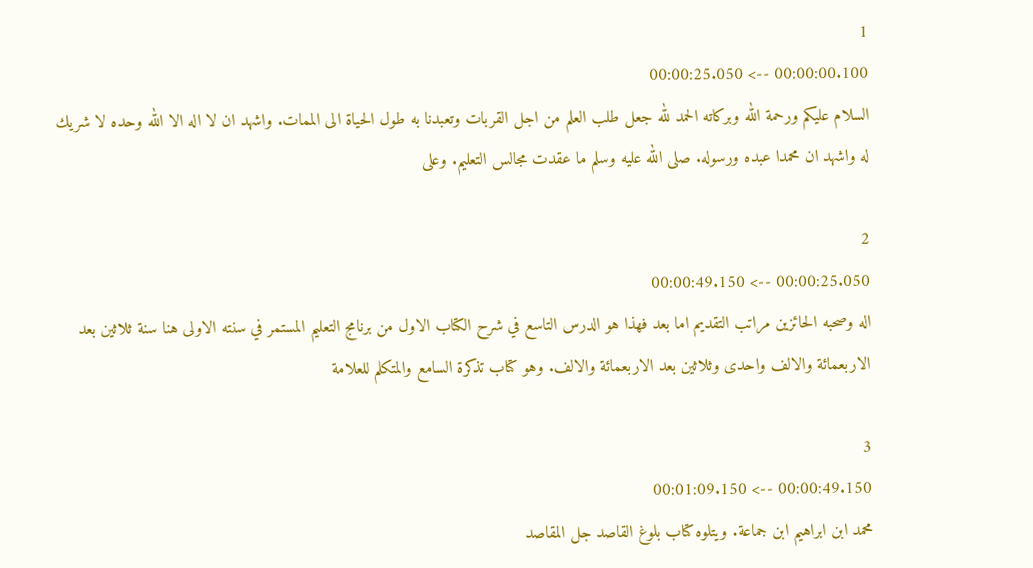1
00:00:00.100 --> 00:00:25.050
السلام عليكم ورحمة الله وبركاته الحمد لله جعل طلب العلم من اجل القربات وتعبدنا به طول الحياة الى الممات. واشهد ان لا اله الا الله وحده لا شريك له واشهد ان محمدا عبده ورسوله. صلى الله عليه وسلم ما عقدت مجالس التعليم. وعلى

2
00:00:25.050 --> 00:00:49.150
اله وصحبه الحائزين مراتب التقديم اما بعد فهذا هو الدرس التاسع في شرح الكتاب الاول من برنامج التعليم المستمر في سنته الاولى هنا سنة ثلاثين بعد الاربعمائة والالف واحدى وثلاثين بعد الاربعمائة والالف. وهو كتاب تذكرة السامع والمتكلم للعلامة

3
00:00:49.150 --> 00:01:09.150
محمد ابن ابراهيم ابن جماعة. ويتلوه كتاب بلوغ القاصد جل المقاصد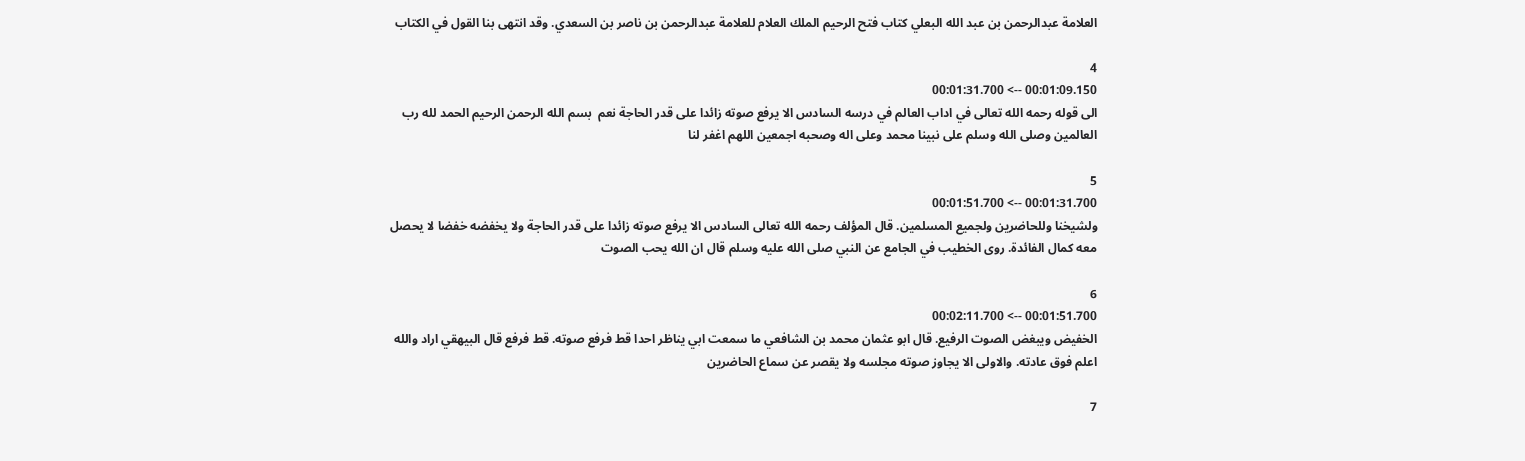العلامة عبدالرحمن بن عبد الله البعلي كتاب فتح الرحيم الملك العلام للعلامة عبدالرحمن بن ناصر بن السعدي. وقد انتهى بنا القول في الكتاب

4
00:01:09.150 --> 00:01:31.700
الى قوله رحمه الله تعالى في اداب العالم في درسه السادس الا يرفع صوته زائدا على قدر الحاجة نعم  بسم الله الرحمن الرحيم الحمد لله رب العالمين وصلى الله وسلم على نبينا محمد وعلى اله وصحبه اجمعين اللهم اغفر لنا

5
00:01:31.700 --> 00:01:51.700
ولشيخنا وللحاضرين ولجميع المسلمين. قال المؤلف رحمه الله تعالى السادس الا يرفع صوته زائدا على قدر الحاجة ولا يخفضه خفضا لا يحصل معه كمال الفائدة. روى الخطيب في الجامع عن النبي صلى الله عليه وسلم قال ان الله يحب الصوت

6
00:01:51.700 --> 00:02:11.700
الخفيض ويبغض الصوت الرفيع. قال ابو عثمان محمد بن الشافعي ما سمعت ابي يناظر احدا قط فرفع صوته. قط فرفع قال البيهقي اراد والله اعلم فوق عادته. والاولى الا يجاوز صوته مجلسه ولا يقصر عن سماع الحاضرين

7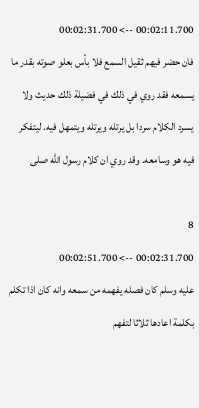00:02:11.700 --> 00:02:31.700
فان حضر فيهم ثقيل السمع فلا بأس بعلو صوته بقدر ما يسمعه فقد روي في ذلك في فضيلة ذلك حديث ولا يسرد الكلام سردا بل يرتله ويرتله ويتمهل فيه. ليتفكر فيه هو وسامعه. وقد روي ان كلام رسول الله صلى

8
00:02:31.700 --> 00:02:51.700
عليه وسلم كان فصله يفهمه من سمعه وانه كان اذا تكلم بكلمة اعادها ثلاثا لتفهم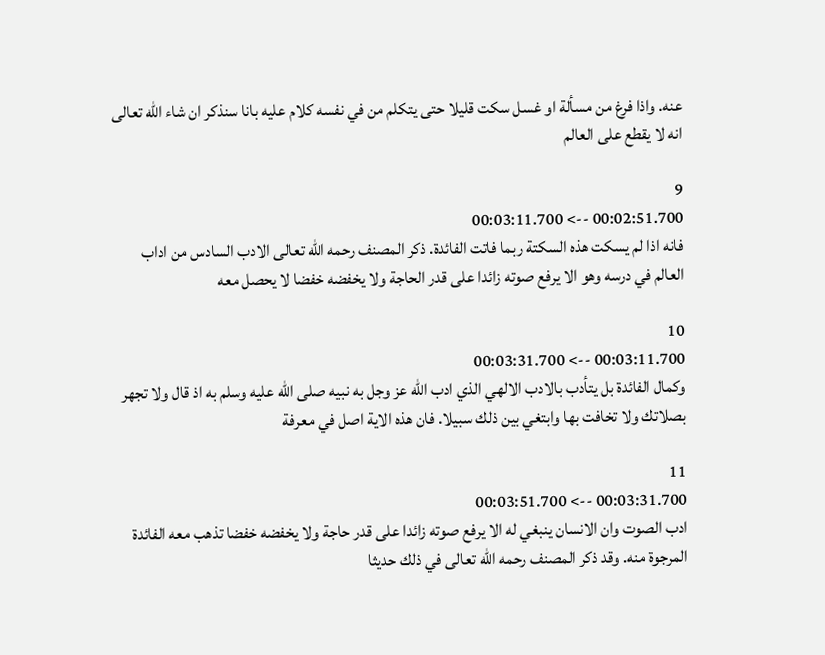عنه. واذا فرغ من مسألة او غسل سكت قليلا حتى يتكلم من في نفسه كلام عليه بانا سنذكر ان شاء الله تعالى انه لا يقطع على العالم

9
00:02:51.700 --> 00:03:11.700
فانه اذا لم يسكت هذه السكتة ربما فاتت الفائدة. ذكر المصنف رحمه الله تعالى الادب السادس من اداب العالم في درسه وهو الا يرفع صوته زائدا على قدر الحاجة ولا يخفضه خفضا لا يحصل معه

10
00:03:11.700 --> 00:03:31.700
وكمال الفائدة بل يتأدب بالادب الالهي الذي ادب الله عز وجل به نبيه صلى الله عليه وسلم به اذ قال ولا تجهر بصلاتك ولا تخافت بها وابتغي بين ذلك سبيلا. فان هذه الاية اصل في معرفة

11
00:03:31.700 --> 00:03:51.700
ادب الصوت وان الانسان ينبغي له الا يرفع صوته زائدا على قدر حاجة ولا يخفضه خفضا تذهب معه الفائدة المرجوة منه. وقد ذكر المصنف رحمه الله تعالى في ذلك حديثا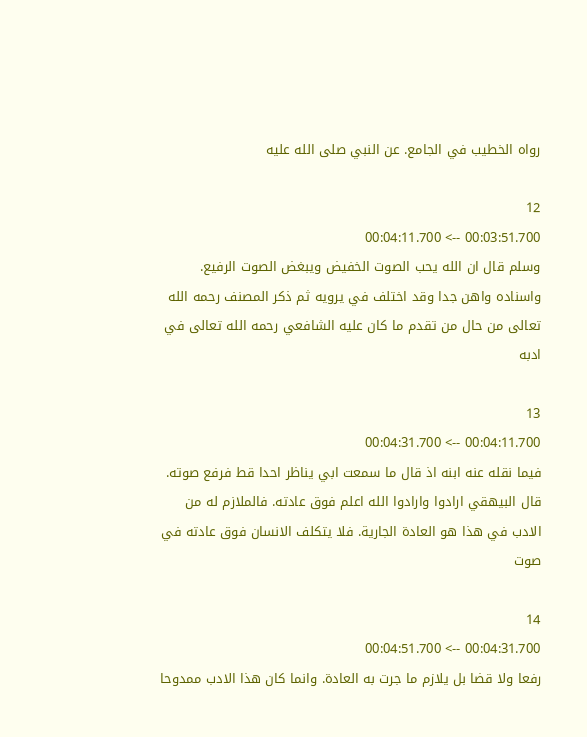رواه الخطيب في الجامع. عن النبي صلى الله عليه

12
00:03:51.700 --> 00:04:11.700
وسلم قال ان الله يحب الصوت الخفيض ويبغض الصوت الرفيع. واسناده واهن جدا وقد اختلف في يرويه ثم ذكر المصنف رحمه الله تعالى من حال من تقدم ما كان عليه الشافعي رحمه الله تعالى في ادبه

13
00:04:11.700 --> 00:04:31.700
فيما نقله عنه ابنه اذ قال ما سمعت ابي يناظر احدا قط فرفع صوته. قال البيهقي ارادوا وارادوا الله اعلم فوق عادته. فالملازم له من الادب في هذا هو العادة الجارية. فلا يتكلف الانسان فوق عادته في صوت

14
00:04:31.700 --> 00:04:51.700
رفعا ولا قضا بل يلازم ما جرت به العادة. وانما كان هذا الادب ممدوحا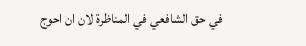في حق الشافعي في المناظرة لان ان احوج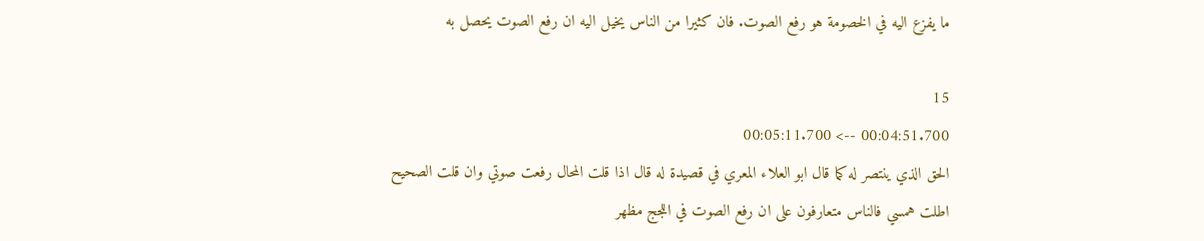ما يفزع اليه في الخصومة هو رفع الصوت. فان كثيرا من الناس يخيل اليه ان رفع الصوت يحصل به

15
00:04:51.700 --> 00:05:11.700
الحق الذي ينتصر له كما قال ابو العلاء المعري في قصيدة له قال اذا قلت المحال رفعت صوتي وان قلت الصحيح اطلت همسي فالناس متعارفون على ان رفع الصوت في اللجج مظهر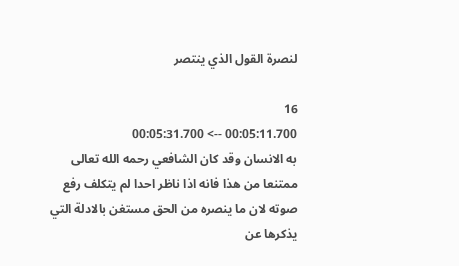لنصرة القول الذي ينتصر

16
00:05:11.700 --> 00:05:31.700
به الانسان وقد كان الشافعي رحمه الله تعالى ممتنعا من هذا فانه اذا ناظر احدا لم يتكلف رفع صوته لان ما ينصره من الحق مستغن بالادلة التي يذكرها عن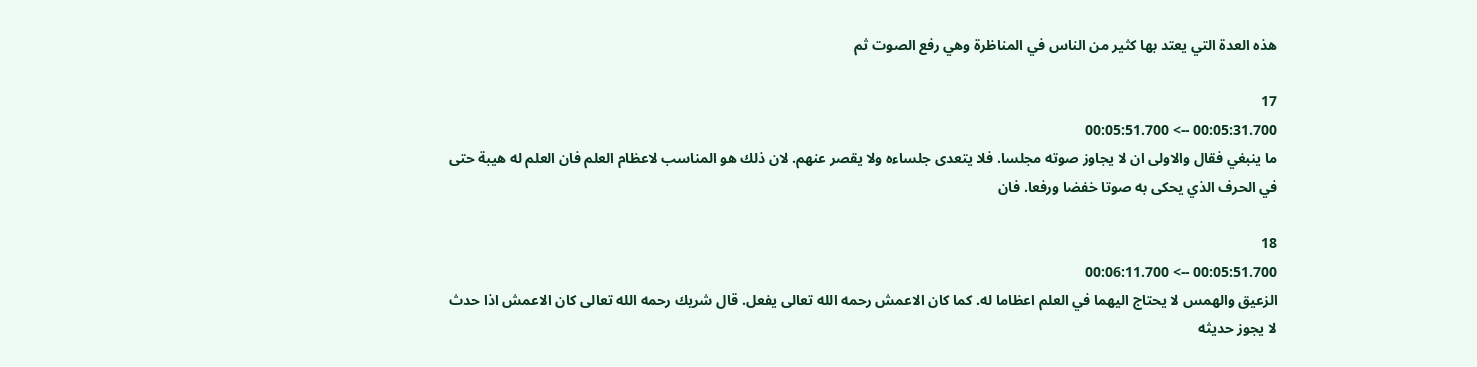هذه العدة التي يعتد بها كثير من الناس في المناظرة وهي رفع الصوت ثم

17
00:05:31.700 --> 00:05:51.700
ما ينبغي فقال والاولى ان لا يجاوز صوته مجلسا. فلا يتعدى جلساءه ولا يقصر عنهم. لان ذلك هو المناسب لاعظام العلم فان العلم له هيبة حتى في الحرف الذي يحكى به صوتا خفضا ورفعا. فان

18
00:05:51.700 --> 00:06:11.700
الزعيق والهمس لا يحتاج اليهما في العلم اعظاما له. كما كان الاعمش رحمه الله تعالى يفعل. قال شريك رحمه الله تعالى كان الاعمش اذا حدث لا يجوز حديثه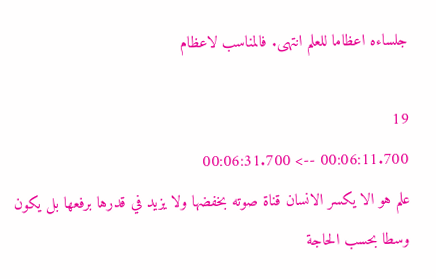جلساءه اعظاما للعلم انتهى. فالمناسب لاعظام

19
00:06:11.700 --> 00:06:31.700
علم هو الا يكسر الانسان قناة صوته بخفضها ولا يزيد في قدرها برفعها بل يكون وسطا بحسب الحاجة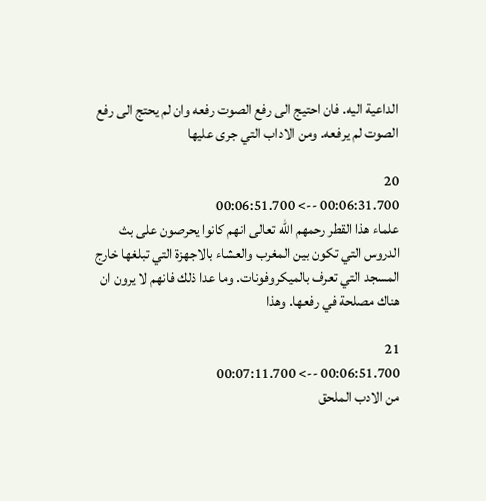الداعية اليه. فان احتيج الى رفع الصوت رفعه وان لم يحتج الى رفع الصوت لم يرفعه. ومن الاداب التي جرى عليها

20
00:06:31.700 --> 00:06:51.700
علماء هذا القطر رحمهم الله تعالى انهم كانوا يحرصون على بث الدروس التي تكون بين المغرب والعشاء بالاجهزة التي تبلغها خارج المسجد التي تعرف بالميكروفونات. وما عدا ذلك فانهم لا يرون ان هناك مصلحة في رفعها. وهذا

21
00:06:51.700 --> 00:07:11.700
من الادب الملحق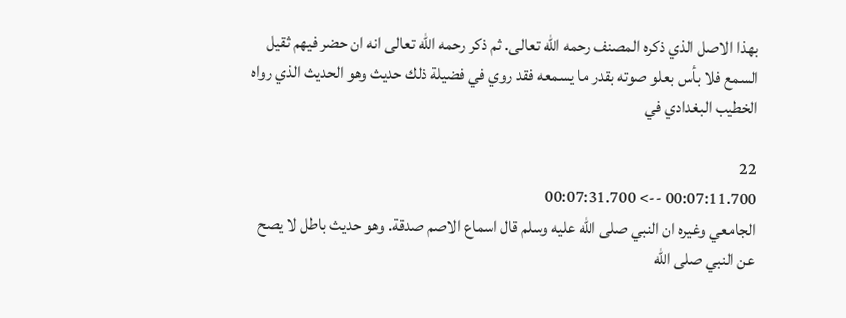بهذا الاصل الذي ذكره المصنف رحمه الله تعالى. ثم ذكر رحمه الله تعالى انه ان حضر فيهم ثقيل السمع فلا بأس بعلو صوته بقدر ما يسمعه فقد روي في فضيلة ذلك حديث وهو الحديث الذي رواه الخطيب البغدادي في

22
00:07:11.700 --> 00:07:31.700
الجامعي وغيره ان النبي صلى الله عليه وسلم قال اسماع الاصم صدقة. وهو حديث باطل لا يصح عن النبي صلى الله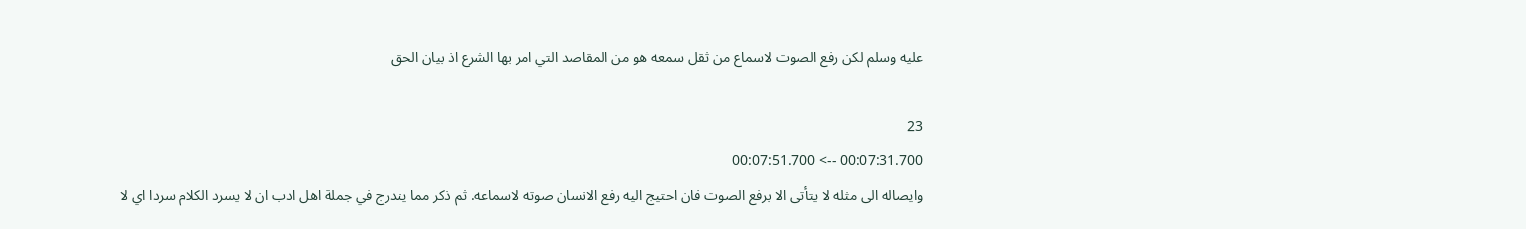عليه وسلم لكن رفع الصوت لاسماع من ثقل سمعه هو من المقاصد التي امر بها الشرع اذ بيان الحق

23
00:07:31.700 --> 00:07:51.700
وايصاله الى مثله لا يتأتى الا برفع الصوت فان احتيج اليه رفع الانسان صوته لاسماعه. ثم ذكر مما يندرج في جملة اهل ادب ان لا يسرد الكلام سردا اي لا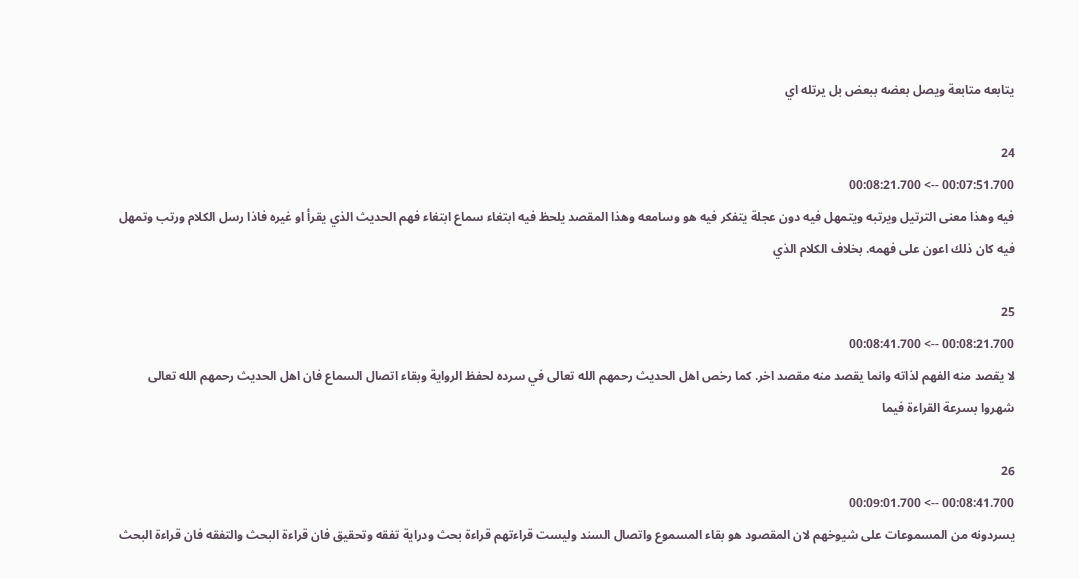يتابعه متابعة ويصل بعضه ببعض بل يرتله اي

24
00:07:51.700 --> 00:08:21.700
فيه وهذا معنى الترتيل ويرتبه ويتمهل فيه دون عجلة يتفكر فيه هو وسامعه وهذا المقصد يلحظ فيه ابتغاء سماع ابتغاء فهم الحديث الذي يقرأ او غيره فاذا رسل الكلام ورتب وتمهل فيه كان ذلك اعون على فهمه. بخلاف الكلام الذي

25
00:08:21.700 --> 00:08:41.700
لا يقصد منه الفهم لذاته وانما يقصد منه مقصد اخر. كما رخص اهل الحديث رحمهم الله تعالى في سرده لحفظ الرواية وبقاء اتصال السماع فان اهل الحديث رحمهم الله تعالى شهروا بسرعة القراءة فيما

26
00:08:41.700 --> 00:09:01.700
يسردونه من المسموعات على شيوخهم لان المقصود هو بقاء المسموع واتصال السند وليست قراءتهم قراءة بحث ودراية تفقه وتحقيق فان قراءة البحث والتفقه فان قراءة البحث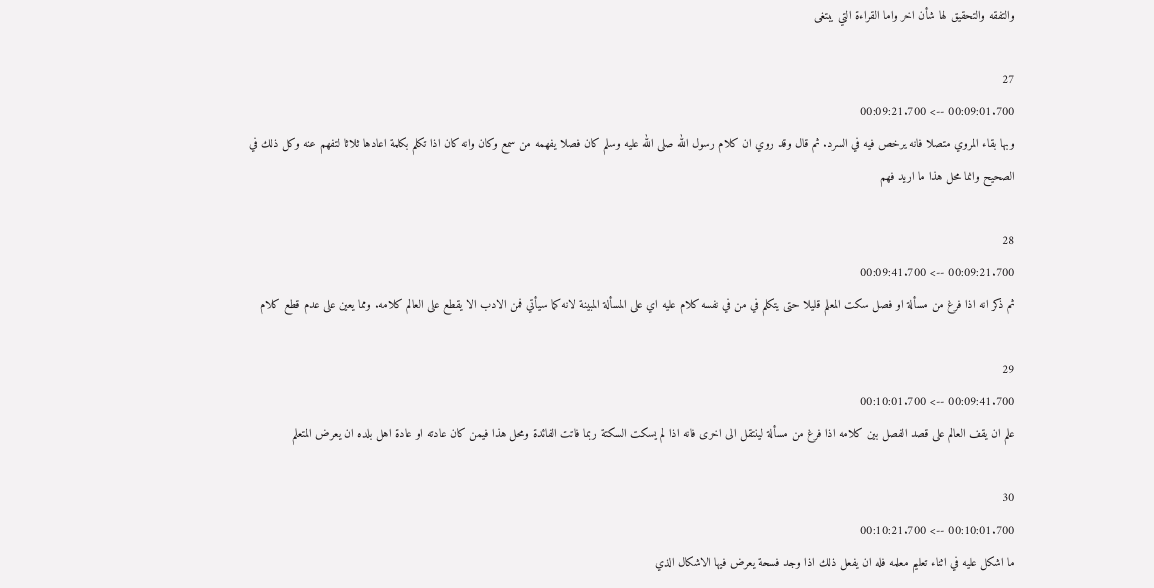والتفقه والتحقيق لها شأن اخر واما القراءة التي يبتغى

27
00:09:01.700 --> 00:09:21.700
وبها بقاء المروي متصلا فانه يرخص فيه في السرد. ثم قال وقد روي ان كلام رسول الله صلى الله عليه وسلم كان فصلا يفهمه من سمع وكان وانه كان اذا تكلم بكلمة اعادها ثلاثا لتفهم عنه وكل ذلك في الصحيح وانما محل هذا ما اريد فهم

28
00:09:21.700 --> 00:09:41.700
ثم ذكر انه اذا فرغ من مسألة او فصل سكت المعلم قليلا حتى يتكلم في من في نفسه كلام عليه اي على المسألة المبينة لانه كما سيأتي فمن الادب الا يقطع على العالم كلامه. ومما يعين على عدم قطع كلام

29
00:09:41.700 --> 00:10:01.700
علم ان يقف العالم على قصد الفصل بين كلامه اذا فرغ من مسألة لينتقل الى اخرى فانه اذا لم يسكت السكتة ربما فاتت الفائدة ومحل هذا فيمن كان عادته او عادة اهل بلده ان يعرض المتعلم

30
00:10:01.700 --> 00:10:21.700
ما اشكل عليه في اثناء تعليم معلمه فله ان يفعل ذلك اذا وجد فسحة يعرض فيها الاشكال الذي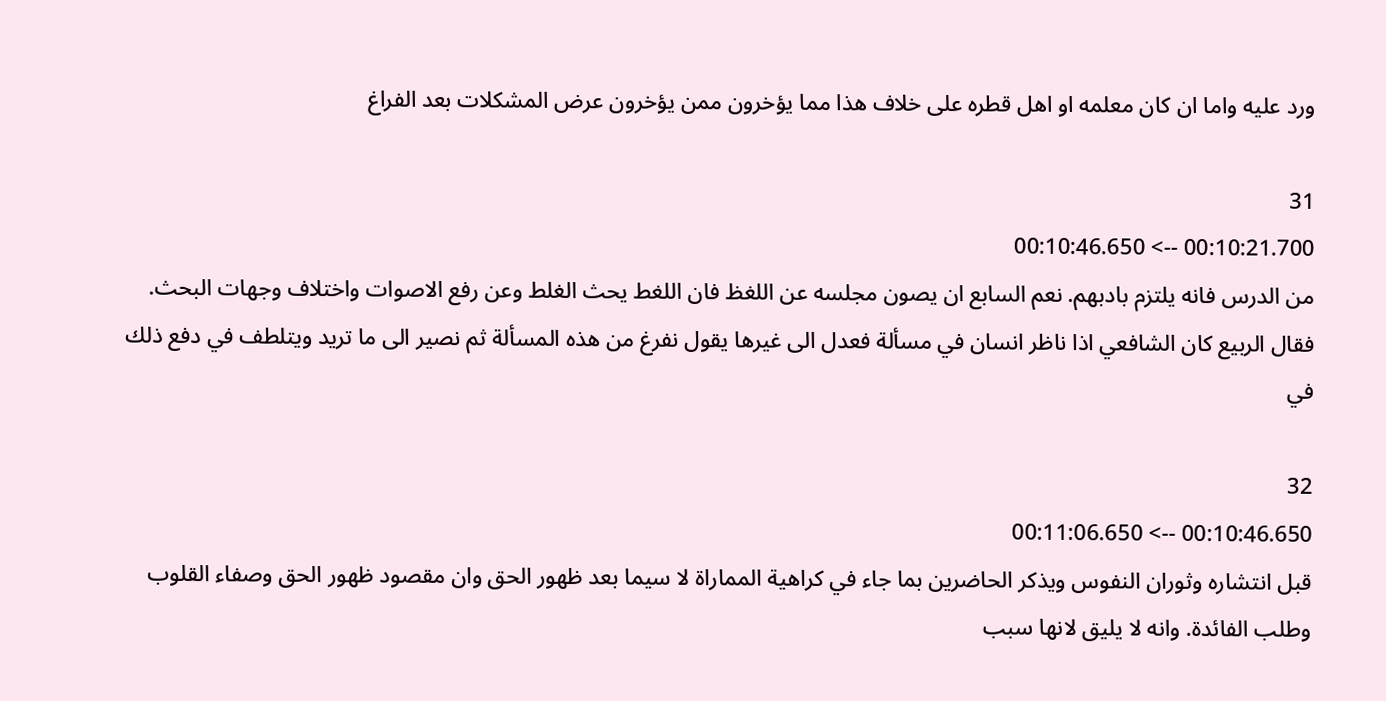ورد عليه واما ان كان معلمه او اهل قطره على خلاف هذا مما يؤخرون ممن يؤخرون عرض المشكلات بعد الفراغ

31
00:10:21.700 --> 00:10:46.650
من الدرس فانه يلتزم بادبهم. نعم السابع ان يصون مجلسه عن اللغظ فان اللغط يحث الغلط وعن رفع الاصوات واختلاف وجهات البحث. فقال الربيع كان الشافعي اذا ناظر انسان في مسألة فعدل الى غيرها يقول نفرغ من هذه المسألة ثم نصير الى ما تريد ويتلطف في دفع ذلك في

32
00:10:46.650 --> 00:11:06.650
قبل انتشاره وثوران النفوس ويذكر الحاضرين بما جاء في كراهية المماراة لا سيما بعد ظهور الحق وان مقصود ظهور الحق وصفاء القلوب وطلب الفائدة. وانه لا يليق لانها سبب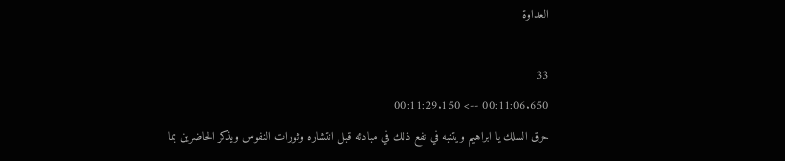العداوة

33
00:11:06.650 --> 00:11:29.150
حرق السلك يا ابراهيم ويتنبه في نفع ذلك في مبادئه قبل انتشاره وثورات النفوس ويذكر الحاضرين بما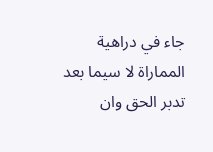جاء في دراهية المماراة لا سيما بعد تدبر الحق وان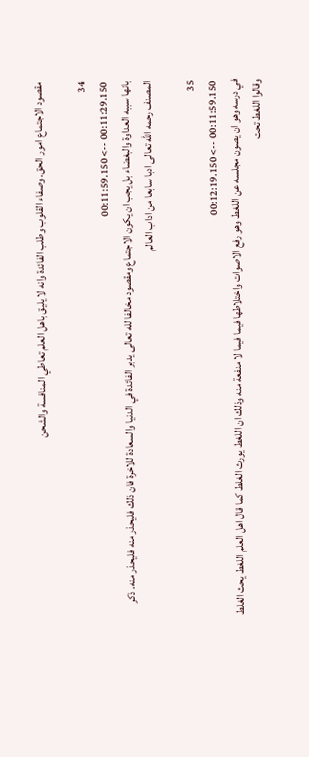مقصود الاجتماع امور الحق. وصفاء القلوب وطلب الفائدة وانه لا يليق باهل العلم تعاطي المنافسة والشحن

34
00:11:29.150 --> 00:11:59.150
بانها سببه العداوة والبغضاء بل يجب ان يكون الاجتماع ومقصود مخالفا لله تعالى يدبر الفائدة في الدنيا والسعادة للاخرة فان ذلك فليحذر منه فليحذر منه. ذكر المصنف رحمه الله تعالى ادبا سابعا من اداب العالم

35
00:11:59.150 --> 00:12:19.150
في درسه وهو ان يصون مجلسه عن اللغط وهو رفع الاصوات واختلاطها فيما فيما لا منفعة منه وذلك ان اللغط يورث الغلط كما قال اهل العلم اللغط يحث الغلط وقالوا اللغط تحت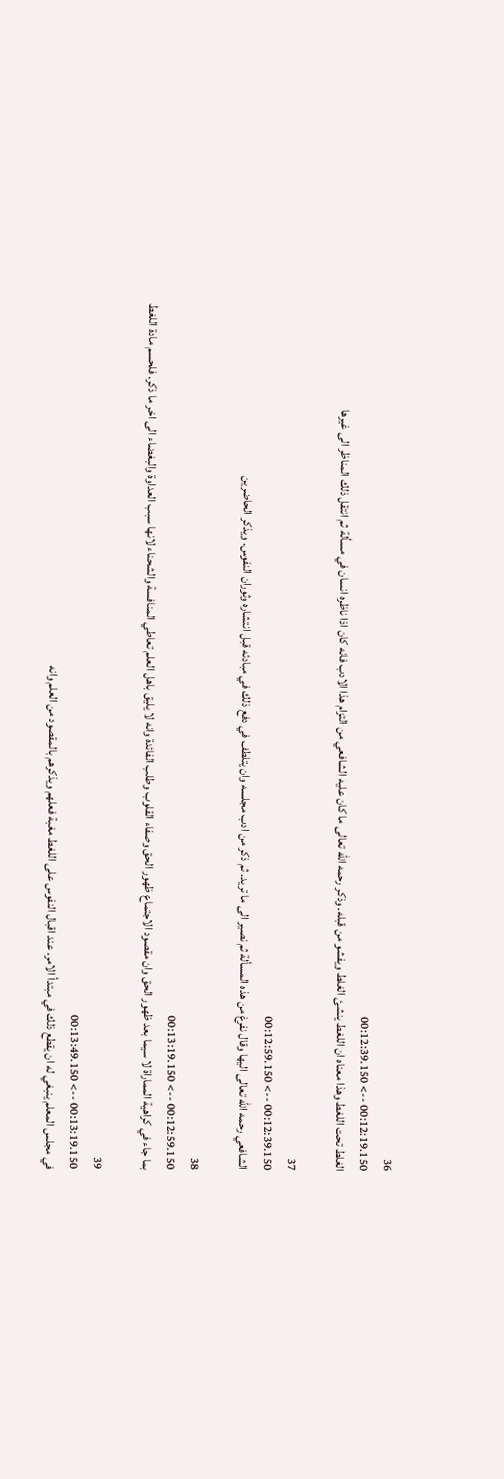36
00:12:19.150 --> 00:12:39.150
الغلط تحت اللغط وهذا معناه ان اللغط ينشئ الغلط ويفشو من قبله. وذكر رحمه الله تعالى ما كان عليه الشافعي من التزام هذا الادب فانه كان اذا ناظره انسان في مسألة ثم انتقل ذلك المناظر الى غيرها

37
00:12:39.150 --> 00:12:59.150
الشافعي رحمه الله تعالى اليها وقال نفرغ من هذه المسألة ثم نصير الى ما تريد. ثم ذكر من ادب مجلسه وان يتلطف في دفع ذلك في مبادئه قبل انتشاره وثوران النفوس. ويذكر الحاضرين

38
00:12:59.150 --> 00:13:19.150
بما جاء في كراهية المماراة لا سيما بعد ظهور الحق وان مقصود الاجتماع ظهور الحق وصفاء القلوب وطلب الفائدة وانه لا يليق باهل العلم تعاطي المنافسة والشحناء لانها سبب العداوة والبغضاء الى اخر ما ذكر. فلحسم مادة اللغط

39
00:13:19.150 --> 00:13:49.150
في مجلس المعلم ينبغي له ان يقطع ذلك في مبتدأ الامر. عند اقبال النفوس على اللغط مغبة فعلهم ويذكرهم بالمقصود من العلم وانه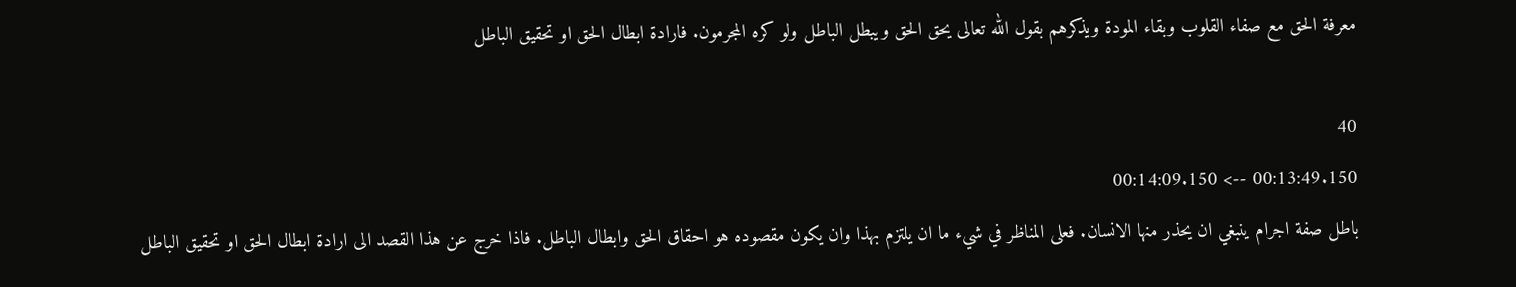معرفة الحق مع صفاء القلوب وبقاء المودة ويذكرهم بقول الله تعالى يحق الحق ويبطل الباطل ولو كره المجرمون. فارادة ابطال الحق او تحقيق الباطل

40
00:13:49.150 --> 00:14:09.150
باطل صفة اجرام ينبغي ان يحذر منها الانسان. فعلى المناظر في شيء ما ان يلتزم بهذا وان يكون مقصوده هو احقاق الحق وابطال الباطل. فاذا خرج عن هذا القصد الى ارادة ابطال الحق او تحقيق الباطل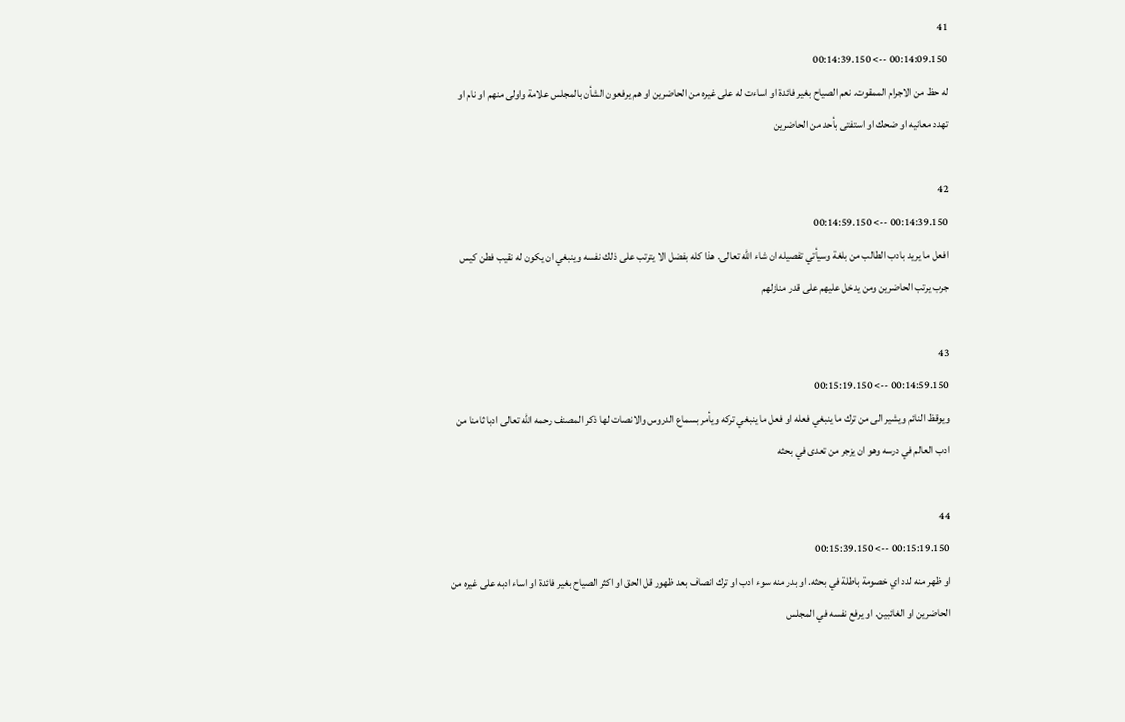41
00:14:09.150 --> 00:14:39.150
له حظ من الاجرام الممقوت. نعم الصياح بغير فائدة او اساءت له على غيره من الحاضرين او هم يرفعون الشأن بالمجلس علامة واولى منهم او نام او تهدد معانيه او ضحك او استفتى بأحد من الحاضرين

42
00:14:39.150 --> 00:14:59.150
افعل ما يريد بادب الطالب من بلغة وسيأتي تفصيله ان شاء الله تعالى. هذا كله بفضل الا يترتب على ذلك نفسه وينبغي ان يكون له نقيب فطن كيس جرب يرتب الحاضرين ومن يدخل عليهم على قدر منازلهم

43
00:14:59.150 --> 00:15:19.150
ويوقظ النائم ويشير الى من ترك ما ينبغي فعله او فعل ما ينبغي تركه ويأمر بسماع الدروس والانصات لها ذكر المصنف رحمه الله تعالى ادبا ثامنا من ادب العالم في درسه وهو ان يزجر من تعدى في بحثه

44
00:15:19.150 --> 00:15:39.150
او ظهر منه لدد اي خصومة باطلة في بحثه. او بدر منه سوء ادب او ترك انصاف بعد ظهور قل الحق او اكثر الصياح بغير فائدة او اساء ادبه على غيره من الحاضرين او الغائبين. او يرفع نفسه في المجلس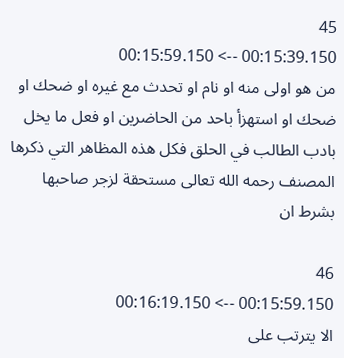45
00:15:39.150 --> 00:15:59.150
من هو اولى منه او نام او تحدث مع غيره او ضحك او ضحك او استهزأ باحد من الحاضرين او فعل ما يخل بادب الطالب في الحلق فكل هذه المظاهر التي ذكرها المصنف رحمه الله تعالى مستحقة لزجر صاحبها بشرط ان

46
00:15:59.150 --> 00:16:19.150
الا يترتب على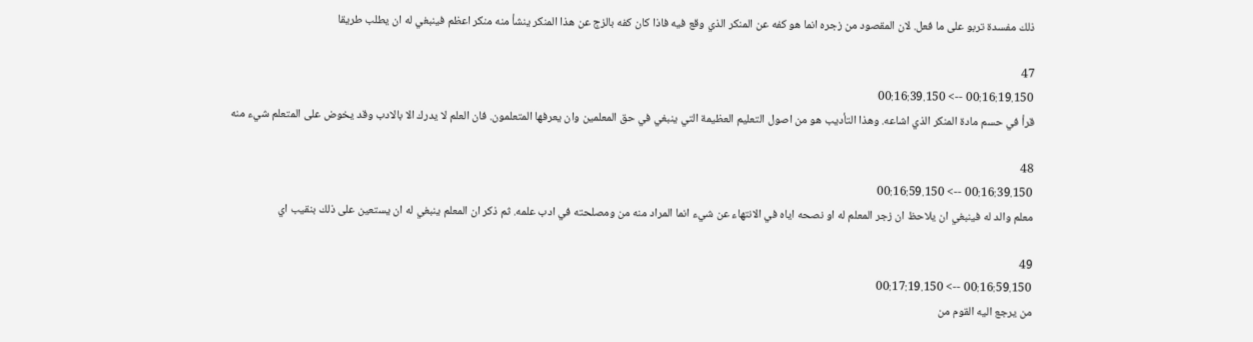ذلك مفسدة تربو على ما فعل. لان المقصود من زجره انما هو كفه عن المنكر الذي وقع فيه فاذا كان كفه بالزج عن هذا المنكر ينشأ منه منكر اعظم فينبغي له ان يطلب طريقا

47
00:16:19.150 --> 00:16:39.150
قرأ في حسم مادة المنكر الذي اشاعه. وهذا التأديب هو من اصول التعليم العظيمة التي ينبغي في حق المعلمين وان يعرفها المتعلمون. فان العلم لا يدرك الا بالادب وقد يخوض على المتعلم شيء منه

48
00:16:39.150 --> 00:16:59.150
معلم والد له فينبغي ان يلاحظ ان زجر المعلم له او نصحه اياه في الانتهاء عن شيء انما المراد منه من ومصلحته في ادب علمه. ثم ذكر ان المعلم ينبغي له ان يستعين على ذلك بنقيب اي

49
00:16:59.150 --> 00:17:19.150
من يرجع اليه القوم من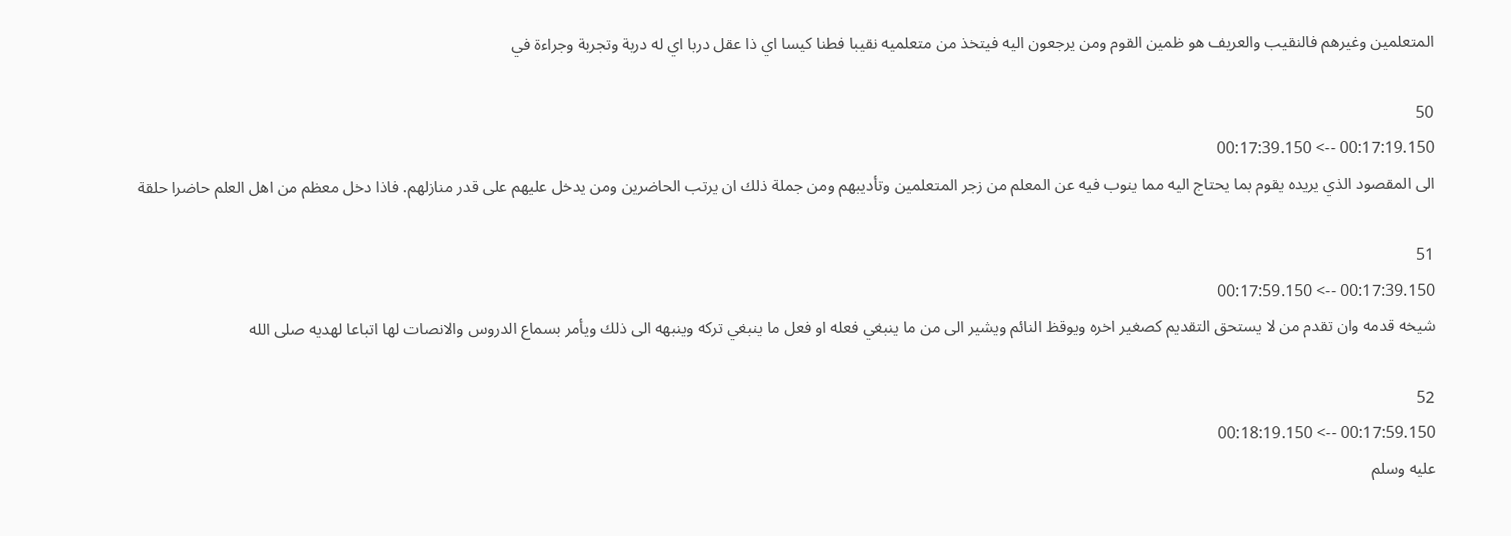المتعلمين وغيرهم فالنقيب والعريف هو ظمين القوم ومن يرجعون اليه فيتخذ من متعلميه نقيبا فطنا كيسا اي ذا عقل دربا اي له دربة وتجربة وجراءة في

50
00:17:19.150 --> 00:17:39.150
الى المقصود الذي يريده يقوم بما يحتاج اليه مما ينوب فيه عن المعلم من زجر المتعلمين وتأديبهم ومن جملة ذلك ان يرتب الحاضرين ومن يدخل عليهم على قدر منازلهم. فاذا دخل معظم من اهل العلم حاضرا حلقة

51
00:17:39.150 --> 00:17:59.150
شيخه قدمه وان تقدم من لا يستحق التقديم كصغير اخره ويوقظ النائم ويشير الى من ما ينبغي فعله او فعل ما ينبغي تركه وينبهه الى ذلك ويأمر بسماع الدروس والانصات لها اتباعا لهديه صلى الله

52
00:17:59.150 --> 00:18:19.150
عليه وسلم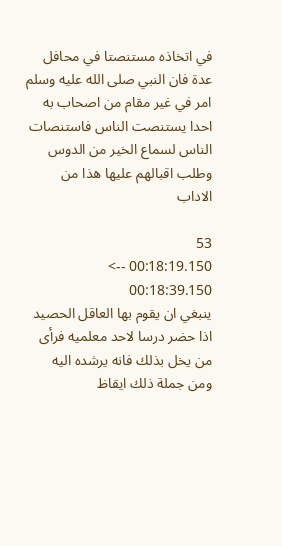في اتخاذه مستنصتا في محافل عدة فان النبي صلى الله عليه وسلم امر في غير مقام من اصحاب به احدا يستنصت الناس فاستنصات الناس لسماع الخير من الدوس وطلب اقبالهم عليها هذا من الاداب

53
00:18:19.150 --> 00:18:39.150
ينبغي ان يقوم بها العاقل الحصيد اذا حضر درسا لاحد معلميه فرأى من يخل بذلك فانه يرشده اليه ومن جملة ذلك ايقاظ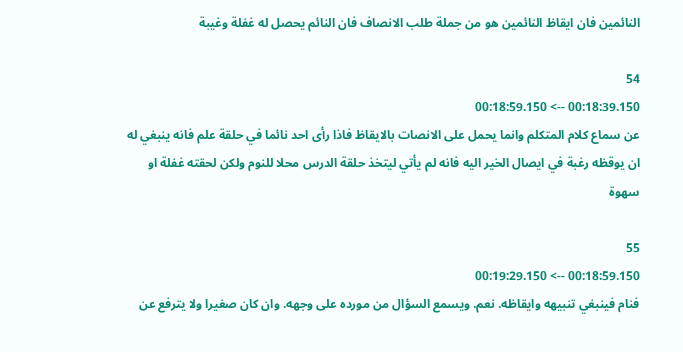النائمين فان ايقاظ النائمين هو من جملة طلب الانصاف فان النائم يحصل له غفلة وغيبة

54
00:18:39.150 --> 00:18:59.150
عن سماع كلام المتكلم وانما يحمل على الانصات بالايقاظ فاذا رأى احد نائما في حلقة علم فانه ينبغي له ان يوقظه رغبة في ايصال الخير اليه فانه لم يأتي ليتخذ حلقة الدرس محلا للنوم ولكن لحقته غفلة او سهوة

55
00:18:59.150 --> 00:19:29.150
فنام فينبغي تنبيهه وايقاظه. نعم. ويسمع السؤال من مورده على وجهه. وان كان صغيرا ولا يترفع عن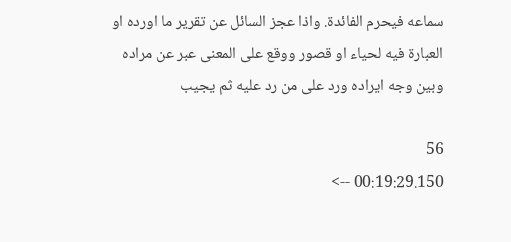سماعه فيحرم الفائدة. واذا عجز السائل عن تقرير ما اورده او العبارة فيه لحياء او قصور ووقع على المعنى عبر عن مراده وبين وجه ايراده ورد على من رد عليه ثم يجيب

56
00:19:29.150 -->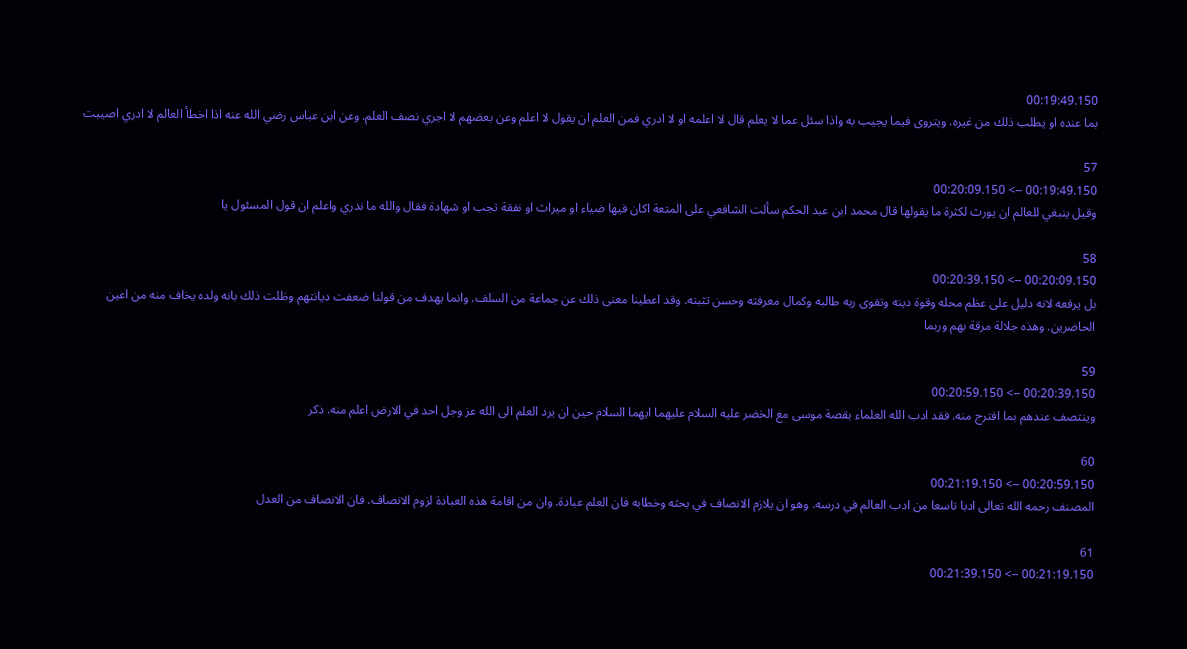00:19:49.150
بما عنده او يطلب ذلك من غيره. ويتروى فيما يجيب به واذا سئل عما لا يعلم قال لا اعلمه او لا ادري فمن العلم ان يقول لا اعلم وعن بعضهم لا اجري نصف العلم. وعن ابن عباس رضي الله عنه اذا اخطأ العالم لا ادري اصيبت

57
00:19:49.150 --> 00:20:09.150
وقيل ينبغي للعالم ان يورث لكثرة ما يقولها قال محمد ابن عبد الحكم سألت الشافعي على المتعة اكان فيها ضياء او ميراث او نفقة تجب او شهادة فقال والله ما ندري واعلم ان قول المسئول يا

58
00:20:09.150 --> 00:20:39.150
بل يرفعه لانه دليل على عظم محله وقوة دينه وتقوى ربه طالبه وكمال معرفته وحسن تثبته. وقد اعطينا معنى ذلك عن جماعة من السلف. وانما يهدف من قولنا ضعفت ديانتهم وظلت ذلك بانه ولده يخاف منه من اعين الحاضرين. وهذه جلالة مرقة بهم وربما

59
00:20:39.150 --> 00:20:59.150
وينتصف عندهم بما افترج منه. فقد ادب الله العلماء بقصة موسى مع الخضر عليه السلام عليهما ايهما السلام حين ان يرد العلم الى الله عز وجل احد في الارض اعلم منه. ذكر

60
00:20:59.150 --> 00:21:19.150
المصنف رحمه الله تعالى ادبا تاسعا من ادب العالم في درسه. وهو ان يلازم الانصاف في بحثه وخطابه فان العلم عبادة. وان من اقامة هذه العبادة لزوم الانصاف. فان الانصاف من العدل

61
00:21:19.150 --> 00:21:39.150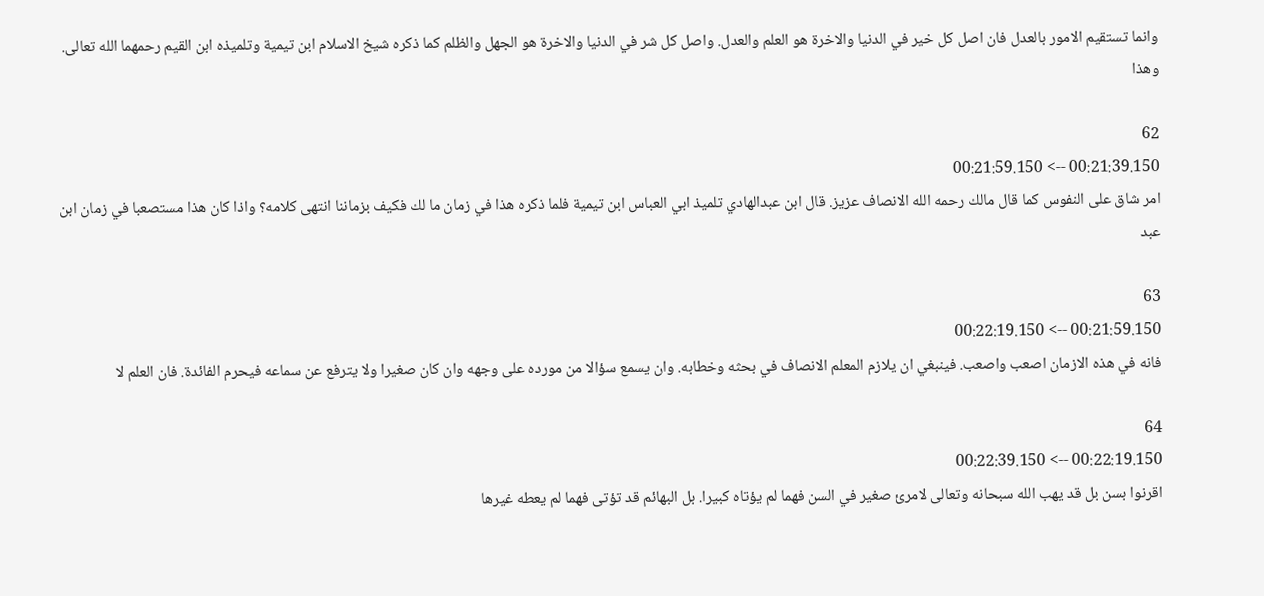وانما تستقيم الامور بالعدل فان اصل كل خير في الدنيا والاخرة هو العلم والعدل. واصل كل شر في الدنيا والاخرة هو الجهل والظلم كما ذكره شيخ الاسلام ابن تيمية وتلميذه ابن القيم رحمهما الله تعالى. وهذا

62
00:21:39.150 --> 00:21:59.150
امر شاق على النفوس كما قال مالك رحمه الله الانصاف عزيز. قال ابن عبدالهادي تلميذ ابي العباس ابن تيمية فلما ذكره هذا في زمان ما لك فكيف بزماننا انتهى كلامه؟ واذا كان هذا مستصعبا في زمان ابن عبد

63
00:21:59.150 --> 00:22:19.150
فانه في هذه الازمان اصعب واصعب. فينبغي ان يلازم المعلم الانصاف في بحثه وخطابه. وان يسمع سؤالا من مورده على وجهه وان كان صغيرا ولا يترفع عن سماعه فيحرم الفائدة. فان العلم لا

64
00:22:19.150 --> 00:22:39.150
اقرنوا بسن بل قد يهب الله سبحانه وتعالى لامرئ صغير في السن فهما لم يؤتاه كبيرا. بل البهائم قد تؤتى فهما لم يعطه غيرها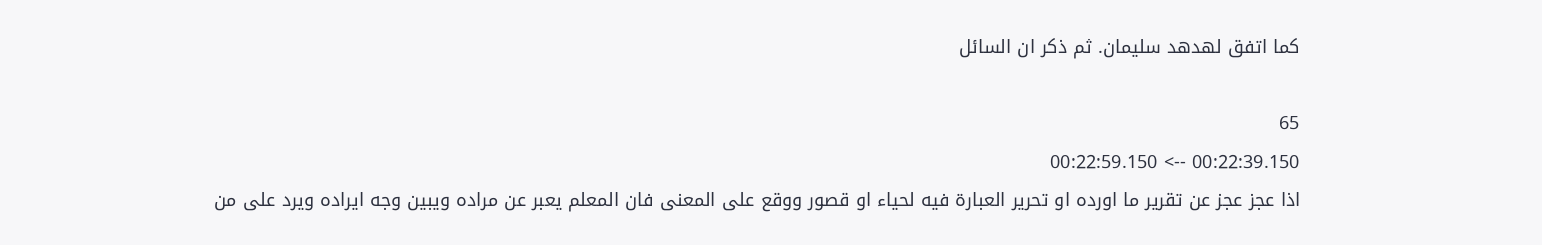كما اتفق لهدهد سليمان. ثم ذكر ان السائل

65
00:22:39.150 --> 00:22:59.150
اذا عجز عجز عن تقرير ما اورده او تحرير العبارة فيه لحياء او قصور ووقع على المعنى فان المعلم يعبر عن مراده ويبين وجه ايراده ويرد على من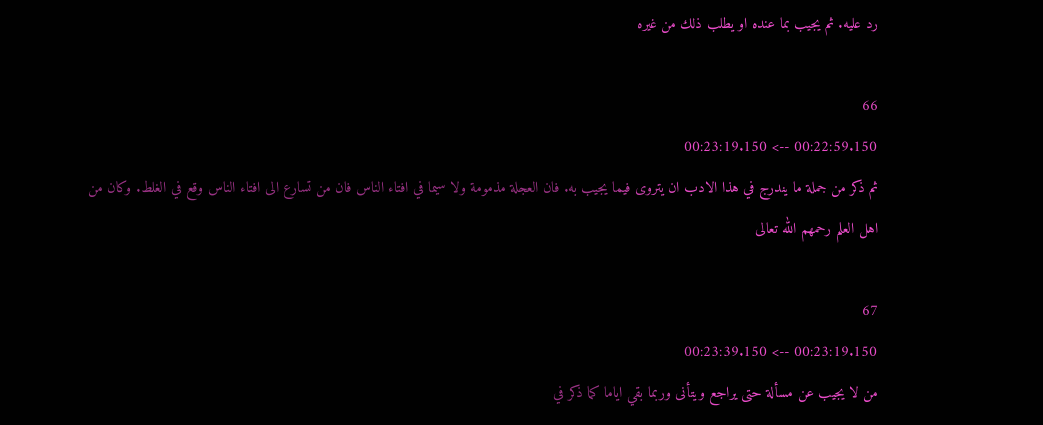رد عليه. ثم يجيب بما عنده او يطلب ذلك من غيره

66
00:22:59.150 --> 00:23:19.150
ثم ذكر من جملة ما يندرج في هذا الادب ان يتروى فيما يجيب به. فان العجلة مذمومة ولا سيما في افتاء الناس فان من تسارع الى افتاء الناس وقع في الغلط. وكان من اهل العلم رحمهم الله تعالى

67
00:23:19.150 --> 00:23:39.150
من لا يجيب عن مسألة حتى يراجع ويتأنى وربما بقي اياما كما ذكر في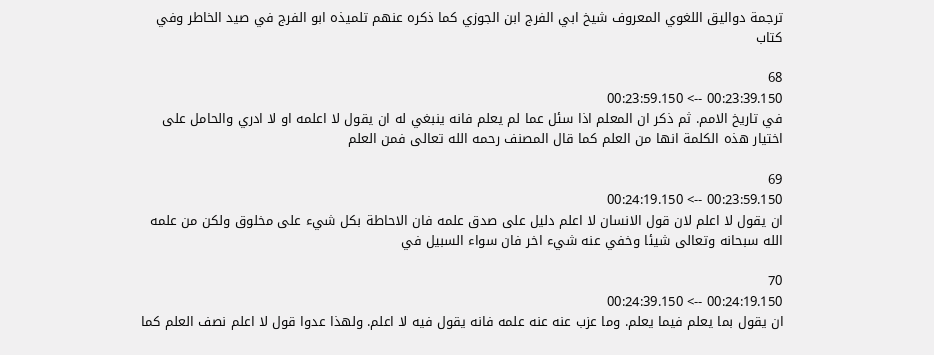ترجمة دواليق اللغوي المعروف شيخ ابي الفرج ابن الجوزي كما ذكره عنهم تلميذه ابو الفرج في صيد الخاطر وفي كتاب

68
00:23:39.150 --> 00:23:59.150
في تاريخ الامم. ثم ذكر ان المعلم اذا سئل عما لم يعلم فانه ينبغي له ان يقول لا اعلمه او لا ادري والحامل على اختيار هذه الكلمة انها من العلم كما قال المصنف رحمه الله تعالى فمن العلم

69
00:23:59.150 --> 00:24:19.150
ان يقول لا اعلم لان قول الانسان لا اعلم دليل على صدق علمه فان الاحاطة بكل شيء على مخلوق ولكن من علمه الله سبحانه وتعالى شيئا وخفي عنه شيء اخر فان سواء السبيل في

70
00:24:19.150 --> 00:24:39.150
ان يقول بما يعلم فيما يعلم. وما عزب عنه عنه علمه فانه يقول فيه لا اعلم. ولهذا عدوا قول لا اعلم نصف العلم كما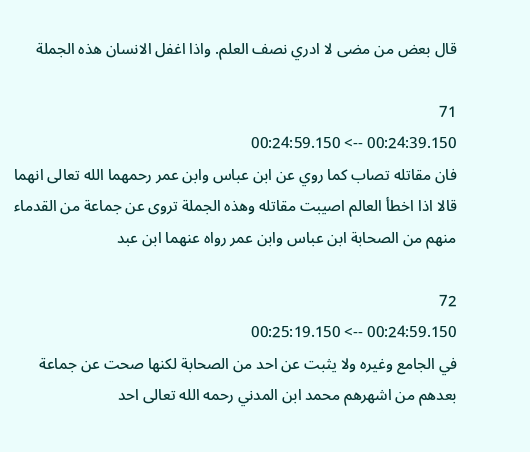قال بعض من مضى لا ادري نصف العلم. واذا اغفل الانسان هذه الجملة

71
00:24:39.150 --> 00:24:59.150
فان مقاتله تصاب كما روي عن ابن عباس وابن عمر رحمهما الله تعالى انهما قالا اذا اخطأ العالم اصيبت مقاتله وهذه الجملة تروى عن جماعة من القدماء منهم من الصحابة ابن عباس وابن عمر رواه عنهما ابن عبد

72
00:24:59.150 --> 00:25:19.150
في الجامع وغيره ولا يثبت عن احد من الصحابة لكنها صحت عن جماعة بعدهم من اشهرهم محمد ابن المدني رحمه الله تعالى احد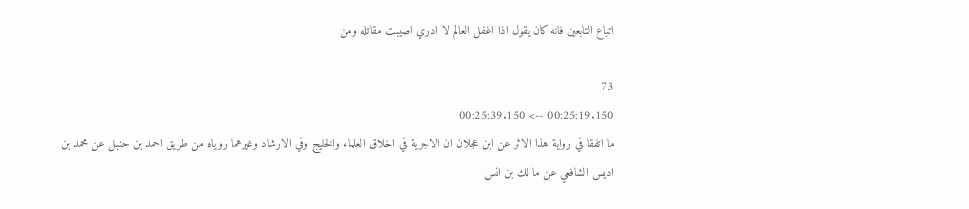اتباع التابعين فانه كان يقول اذا اغفل العالم لا ادري اصيبت مقاتله ومن

73
00:25:19.150 --> 00:25:39.150
ما اتفقا في رواية هذا الاثر عن ابن عجلان ان الاجرية في اخلاق العلماء والخليج وفي الارشاد وغيرهما روياه من طريق احمد بن حنبل عن محمد بن اديس الشافعي عن ما لك بن انس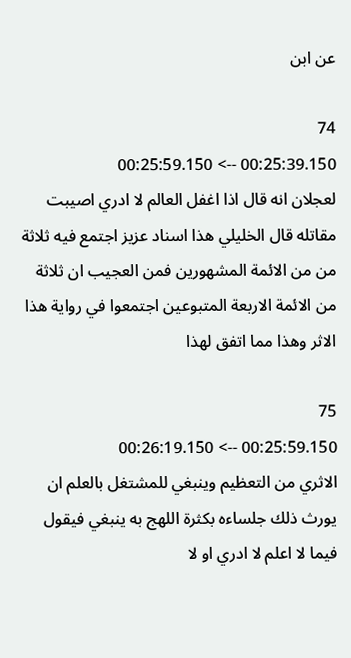عن ابن

74
00:25:39.150 --> 00:25:59.150
لعجلان انه قال اذا اغفل العالم لا ادري اصيبت مقاتله قال الخليلي هذا اسناد عزيز اجتمع فيه ثلاثة من من الائمة المشهورين فمن العجيب ان ثلاثة من الائمة الاربعة المتبوعين اجتمعوا في رواية هذا الاثر وهذا مما اتفق لهذا

75
00:25:59.150 --> 00:26:19.150
الاثري من التعظيم وينبغي للمشتغل بالعلم ان يورث ذلك جلساءه بكثرة اللهج به ينبغي فيقول فيما لا اعلم لا ادري او لا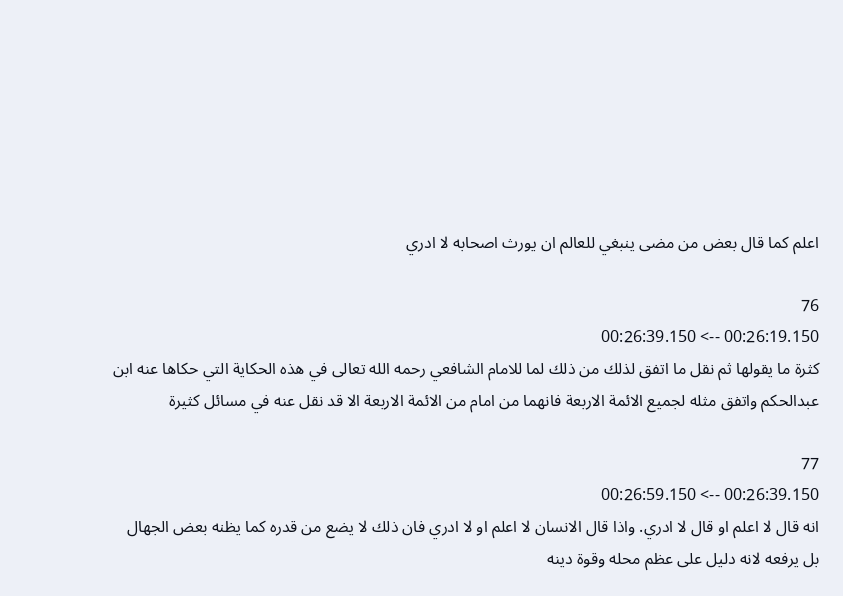اعلم كما قال بعض من مضى ينبغي للعالم ان يورث اصحابه لا ادري

76
00:26:19.150 --> 00:26:39.150
كثرة ما يقولها ثم نقل ما اتفق لذلك من ذلك لما للامام الشافعي رحمه الله تعالى في هذه الحكاية التي حكاها عنه ابن عبدالحكم واتفق مثله لجميع الائمة الاربعة فانهما من امام من الائمة الاربعة الا قد نقل عنه في مسائل كثيرة

77
00:26:39.150 --> 00:26:59.150
انه قال لا اعلم او قال لا ادري. واذا قال الانسان لا اعلم او لا ادري فان ذلك لا يضع من قدره كما يظنه بعض الجهال بل يرفعه لانه دليل على عظم محله وقوة دينه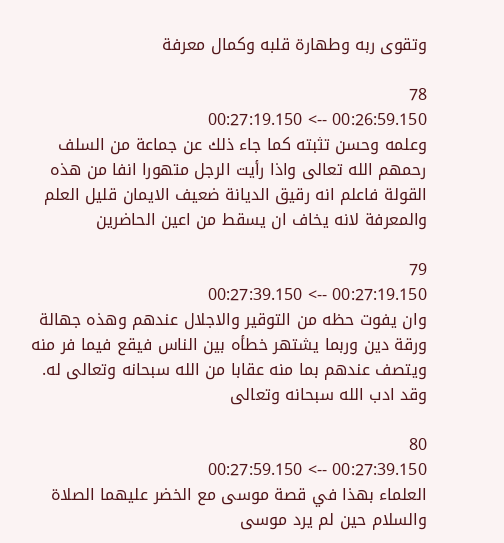وتقوى ربه وطهارة قلبه وكمال معرفة

78
00:26:59.150 --> 00:27:19.150
وعلمه وحسن تثبته كما جاء ذلك عن جماعة من السلف رحمهم الله تعالى واذا رأيت الرجل متهورا انفا من هذه القولة فاعلم انه رقيق الديانة ضعيف الايمان قليل العلم والمعرفة لانه يخاف ان يسقط من اعين الحاضرين

79
00:27:19.150 --> 00:27:39.150
وان يفوت حظه من التوقير والاجلال عندهم وهذه جهالة ورقة دين وربما يشتهر خطأه بين الناس فيقع فيما فر منه ويتصف عندهم بما منه عقابا من الله سبحانه وتعالى له. وقد ادب الله سبحانه وتعالى

80
00:27:39.150 --> 00:27:59.150
العلماء بهذا في قصة موسى مع الخضر عليهما الصلاة والسلام حين لم يرد موسى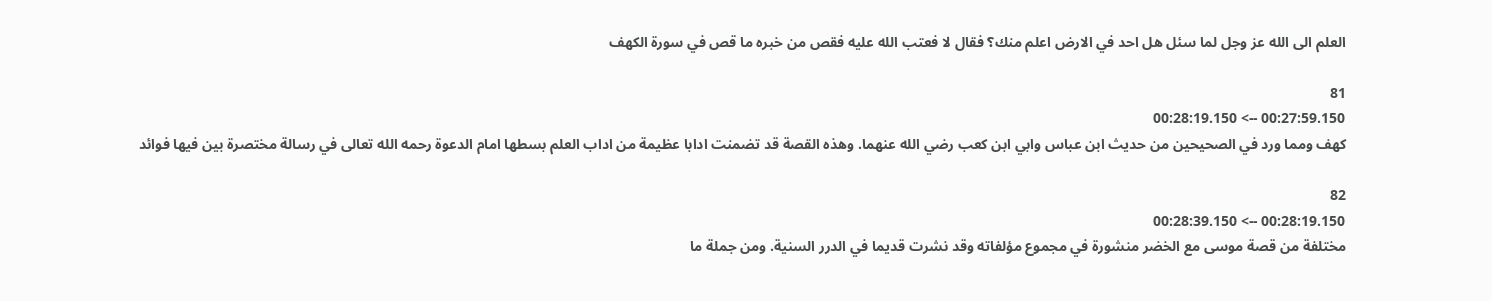العلم الى الله عز وجل لما سئل هل احد في الارض اعلم منك؟ فقال لا فعتب الله عليه فقص من خبره ما قص في سورة الكهف

81
00:27:59.150 --> 00:28:19.150
كهف ومما ورد في الصحيحين من حديث ابن عباس وابي ابن كعب رضي الله عنهما. وهذه القصة قد تضمنت ادابا عظيمة من اداب العلم بسطها امام الدعوة رحمه الله تعالى في رسالة مختصرة بين فيها فوائد

82
00:28:19.150 --> 00:28:39.150
مختلفة من قصة موسى مع الخضر منشورة في مجموع مؤلفاته وقد نشرت قديما في الدرر السنية. ومن جملة ما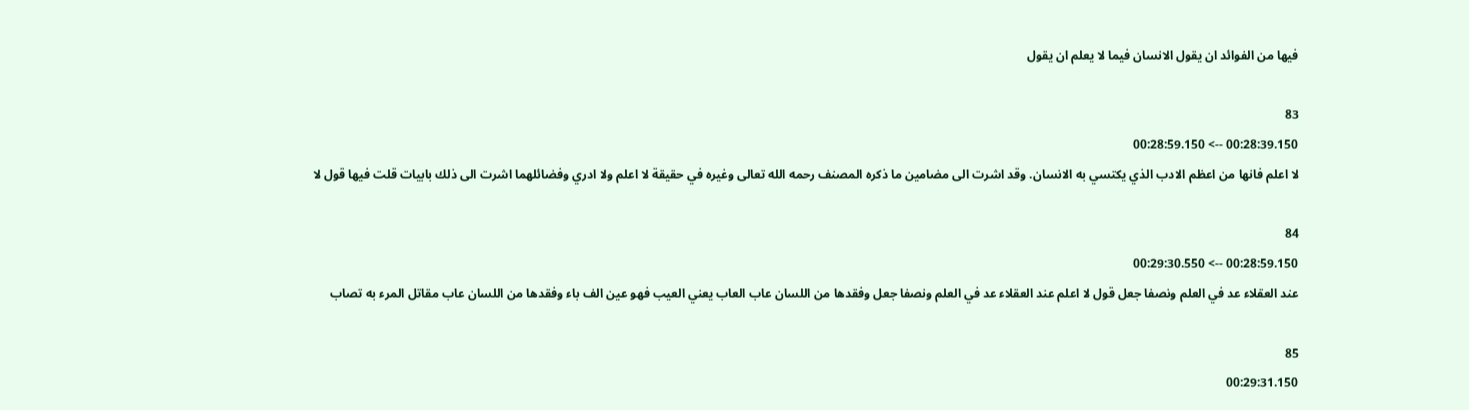فيها من الفوائد ان يقول الانسان فيما لا يعلم ان يقول

83
00:28:39.150 --> 00:28:59.150
لا اعلم فانها من اعظم الادب الذي يكتسي به الانسان. وقد اشرت الى مضامين ما ذكره المصنف رحمه الله تعالى وغيره في حقيقة لا اعلم ولا ادري وفضائلهما اشرت الى ذلك بابيات قلت فيها قول لا

84
00:28:59.150 --> 00:29:30.550
عند العقلاء عد في العلم ونصفا جعل قول لا اعلم عند العقلاء عد في العلم ونصفا جعل وفقدها من اللسان عاب العاب يعني العيب فهو عين الف باء وفقدها من اللسان عاب مقاتل المرء به تصاب

85
00:29:31.150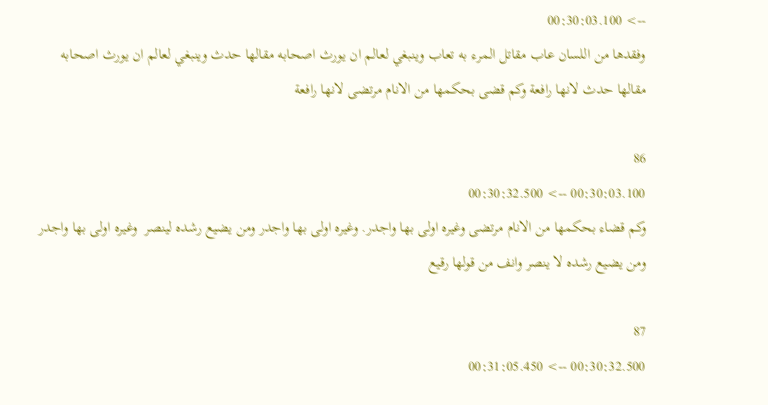--> 00:30:03.100
وفقدها من اللسان عاب مقاتل المرء به تعاب وينبغي لعالم ان يورث اصحابه مقالها حدث وينبغي لعالم ان يورث اصحابه مقالها حدث لانها رافعة وكم قضى بحكمها من الانام مرتضى لانها رافعة

86
00:30:03.100 --> 00:30:32.500
وكم قضاء بحكمها من الانام مرتضى وغيره اولى بها واجدر. وغيره اولى بها واجدر ومن يضيع رشده لينصر  وغيره اولى بها واجدر ومن يضيع رشده لا ينصر وانف من قولها رقيع

87
00:30:32.500 --> 00:31:05.450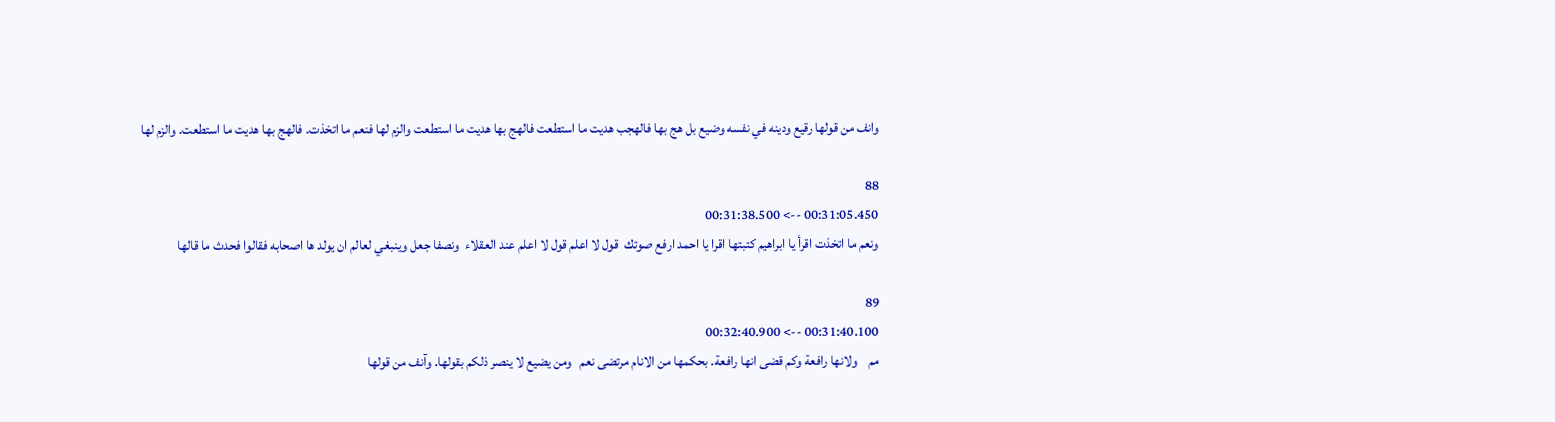وانف من قولها رقيع ودينه في نفسه وضيع بل هج بها فالهجب هديت ما استطعت فالهج بها هديت ما استطعت والزم لها فنعم ما اتخذت. فالهج بها هديت ما استطعت. والزم لها

88
00:31:05.450 --> 00:31:38.500
ونعم ما اتخذت اقرأ يا ابراهيم كتبتها اقرا يا احمد ارفع صوتك  قول لا اعلم قول لا اعلم عند العقلاء  ونصفا جعل وينبغي لعالم ان يولد ها اصحابه فقالوا فحدث ما قالها

89
00:31:40.100 --> 00:32:40.900
مم    ولانها رافعة وكم قضى انها رافعة. بحكمها من الانام مرتضى نعم   ومن يضيع لا ينصر ذلكم بقولها. وآنف من قولها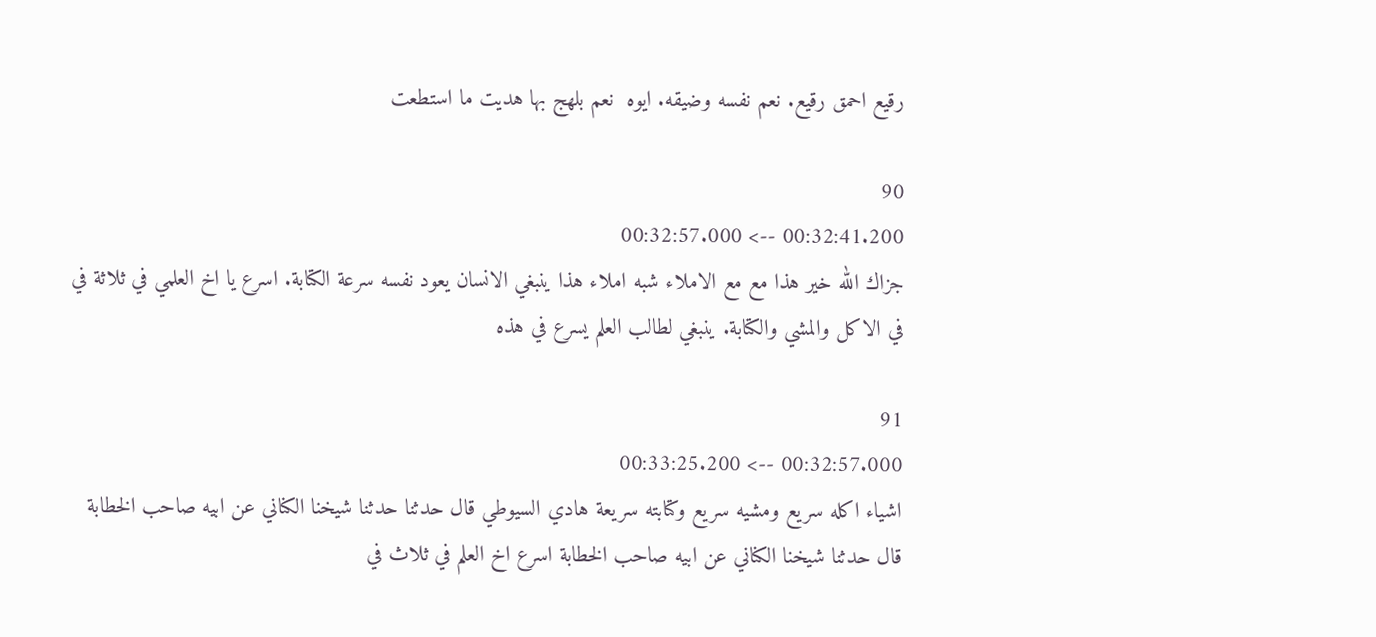رقيع احمق رقيع. نعم نفسه وضيقه. ايوه  نعم بلهج بها هديت ما استطعت

90
00:32:41.200 --> 00:32:57.000
جزاك الله خير هذا مع مع الاملاء شبه املاء هذا ينبغي الانسان يعود نفسه سرعة الكتابة. اسرع يا اخ العلمي في ثلاثة في في الاكل والمشي والكتابة. ينبغي لطالب العلم يسرع في هذه

91
00:32:57.000 --> 00:33:25.200
اشياء اكله سريع ومشيه سريع وكتابته سريعة هادي السيوطي قال حدثنا حدثنا شيخنا الكناني عن ابيه صاحب الخطابة قال حدثنا شيخنا الكناني عن ابيه صاحب الخطابة اسرع اخ العلم في ثلاث في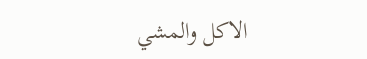الاكل والمشي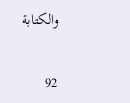والكتابة

92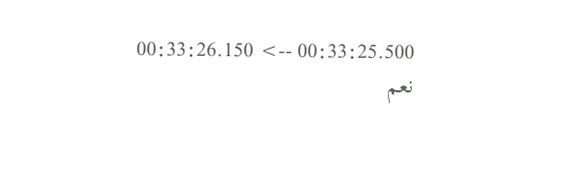00:33:25.500 --> 00:33:26.150
نعم